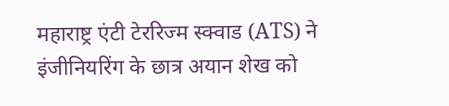महाराष्ट्र एंटी टेररिज्म स्क्वाड (ATS) ने इंजीनियरिंग के छात्र अयान शेख को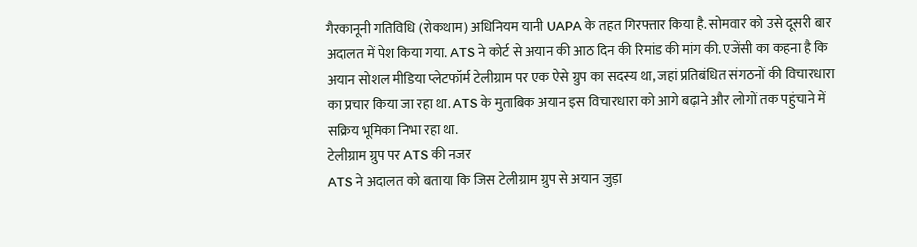गैरकानूनी गतिविधि (रोकथाम) अधिनियम यानी UAPA के तहत गिरफ्तार किया है. सोमवार को उसे दूसरी बार अदालत में पेश किया गया. ATS ने कोर्ट से अयान की आठ दिन की रिमांड की मांग की. एजेंसी का कहना है कि अयान सोशल मीडिया प्लेटफॉर्म टेलीग्राम पर एक ऐसे ग्रुप का सदस्य था, जहां प्रतिबंधित संगठनों की विचारधारा का प्रचार किया जा रहा था. ATS के मुताबिक अयान इस विचारधारा को आगे बढ़ाने और लोगों तक पहुंचाने में सक्रिय भूमिका निभा रहा था.
टेलीग्राम ग्रुप पर ATS की नजर
ATS ने अदालत को बताया कि जिस टेलीग्राम ग्रुप से अयान जुड़ा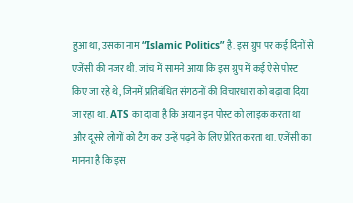हुआ था, उसका नाम “Islamic Politics” है. इस ग्रुप पर कई दिनों से एजेंसी की नजर थी. जांच में सामने आया कि इस ग्रुप में कई ऐसे पोस्ट किए जा रहे थे, जिनमें प्रतिबंधित संगठनों की विचारधारा को बढ़ावा दिया जा रहा था. ATS का दावा है कि अयान इन पोस्ट को लाइक करता था और दूसरे लोगों को टैग कर उन्हें पढ़ने के लिए प्रेरित करता था. एजेंसी का मानना है कि इस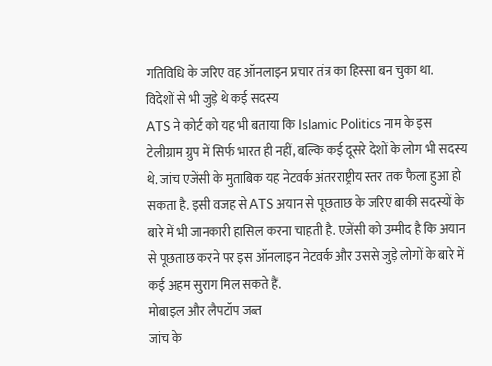गतिविधि के जरिए वह ऑनलाइन प्रचार तंत्र का हिस्सा बन चुका था.
विदेशों से भी जुड़े थे कई सदस्य
ATS ने कोर्ट को यह भी बताया कि Islamic Politics नाम के इस टेलीग्राम ग्रुप में सिर्फ भारत ही नहीं, बल्कि कई दूसरे देशों के लोग भी सदस्य थे. जांच एजेंसी के मुताबिक यह नेटवर्क अंतरराष्ट्रीय स्तर तक फैला हुआ हो सकता है. इसी वजह से ATS अयान से पूछताछ के जरिए बाकी सदस्यों के बारे में भी जानकारी हासिल करना चाहती है. एजेंसी को उम्मीद है कि अयान से पूछताछ करने पर इस ऑनलाइन नेटवर्क और उससे जुड़े लोगों के बारे में कई अहम सुराग मिल सकते हैं.
मोबाइल और लैपटॉप जब्त
जांच के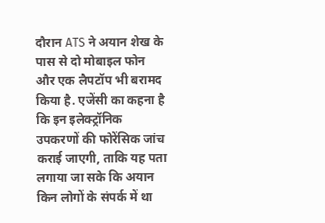दौरान ATS ने अयान शेख के पास से दो मोबाइल फोन और एक लैपटॉप भी बरामद किया है. एजेंसी का कहना है कि इन इलेक्ट्रॉनिक उपकरणों की फोरेंसिक जांच कराई जाएगी, ताकि यह पता लगाया जा सके कि अयान किन लोगों के संपर्क में था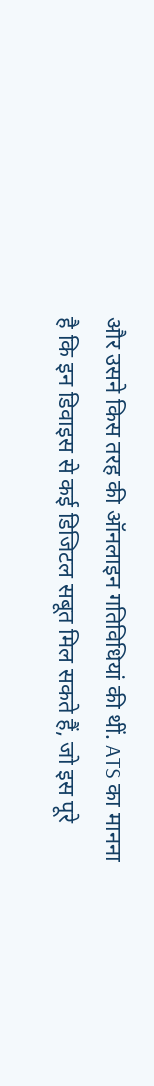और उसने किस तरह की ऑनलाइन गतिविधियां की थीं. ATS का मानना है कि इन डिवाइस से कई डिजिटल सबूत मिल सकते हैं, जो इस पूरे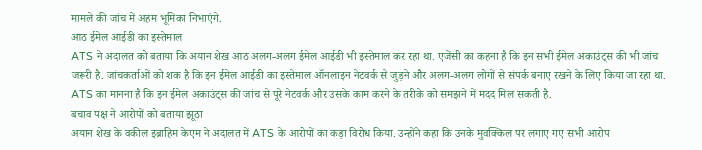मामले की जांच में अहम भूमिका निभाएंगे.
आठ ईमेल आईडी का इस्तेमाल
ATS ने अदालत को बताया कि अयान शेख आठ अलग-अलग ईमेल आईडी भी इस्तेमाल कर रहा था. एजेंसी का कहना है कि इन सभी ईमेल अकाउंट्स की भी जांच जरूरी है. जांचकर्ताओं को शक है कि इन ईमेल आईडी का इस्तेमाल ऑनलाइन नेटवर्क से जुड़ने और अलग-अलग लोगों से संपर्क बनाए रखने के लिए किया जा रहा था. ATS का मानना है कि इन ईमेल अकाउंट्स की जांच से पूरे नेटवर्क और उसके काम करने के तरीके को समझने में मदद मिल सकती है.
बचाव पक्ष ने आरोपों को बताया झूठा
अयान शेख के वकील इब्राहिम केएम ने अदालत में ATS के आरोपों का कड़ा विरोध किया. उन्होंने कहा कि उनके मुवक्किल पर लगाए गए सभी आरोप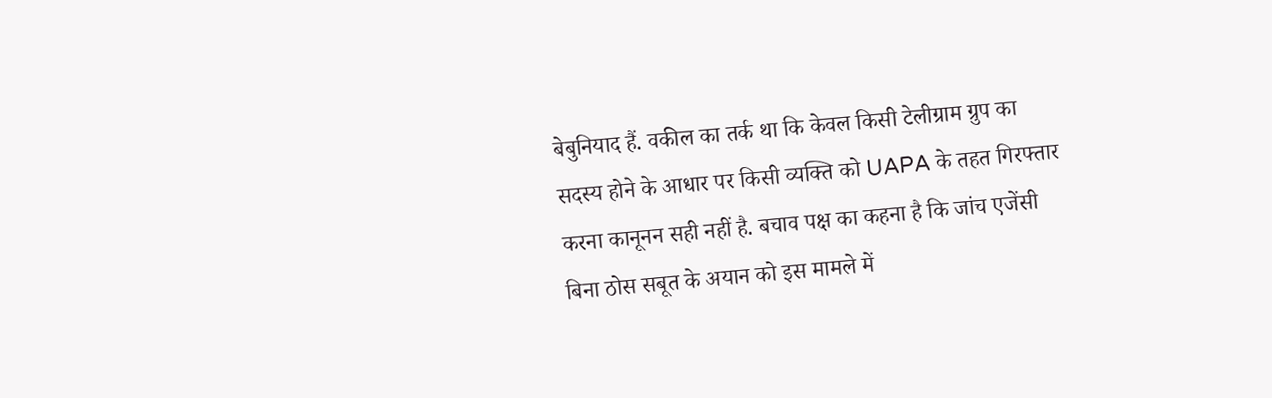बेबुनियाद हैं. वकील का तर्क था कि केवल किसी टेलीग्राम ग्रुप का सदस्य होने के आधार पर किसी व्यक्ति को UAPA के तहत गिरफ्तार करना कानूनन सही नहीं है. बचाव पक्ष का कहना है कि जांच एजेंसी बिना ठोस सबूत के अयान को इस मामले में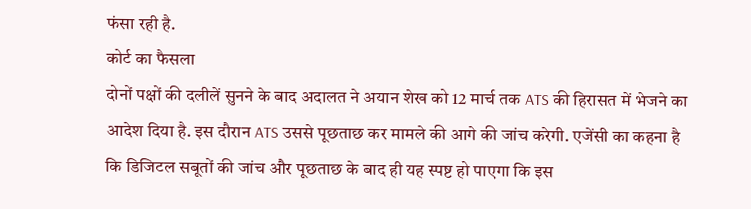फंसा रही है.
कोर्ट का फैसला
दोनों पक्षों की दलीलें सुनने के बाद अदालत ने अयान शेख को 12 मार्च तक ATS की हिरासत में भेजने का आदेश दिया है. इस दौरान ATS उससे पूछताछ कर मामले की आगे की जांच करेगी. एजेंसी का कहना है कि डिजिटल सबूतों की जांच और पूछताछ के बाद ही यह स्पष्ट हो पाएगा कि इस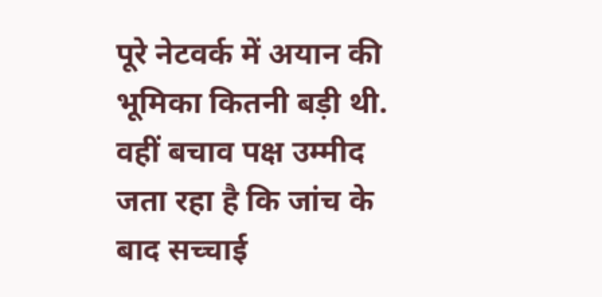पूरे नेटवर्क में अयान की भूमिका कितनी बड़ी थी. वहीं बचाव पक्ष उम्मीद जता रहा है कि जांच के बाद सच्चाई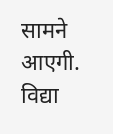सामने आएगी.
विद्या